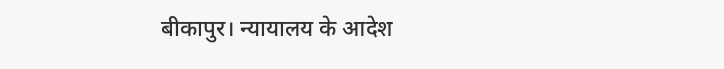बीकापुर। न्यायालय के आदेश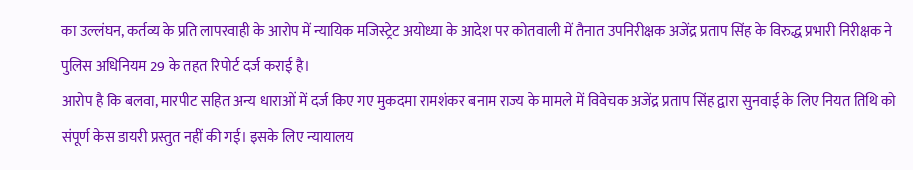का उल्लंघन, कर्तव्य के प्रति लापरवाही के आरोप में न्यायिक मजिस्ट्रेट अयोध्या के आदेश पर कोतवाली में तैनात उपनिरीक्षक अजेंद्र प्रताप सिंह के विरुद्ध प्रभारी निरीक्षक ने पुलिस अधिनियम 29 के तहत रिपोर्ट दर्ज कराई है।
आरोप है कि बलवा, मारपीट सहित अन्य धाराओं में दर्ज किए गए मुकदमा रामशंकर बनाम राज्य के मामले में विवेचक अजेंद्र प्रताप सिंह द्वारा सुनवाई के लिए नियत तिथि को संपूर्ण केस डायरी प्रस्तुत नहीं की गई। इसके लिए न्यायालय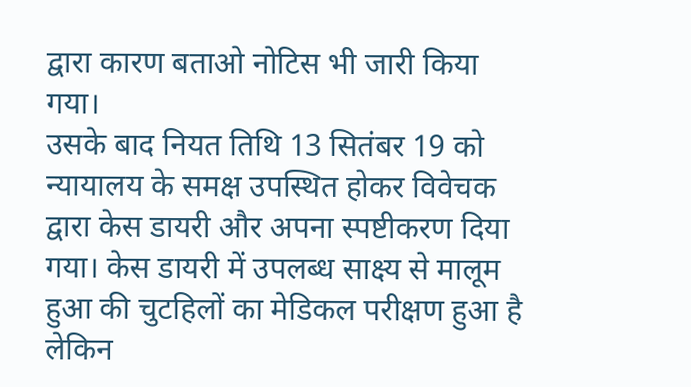द्वारा कारण बताओ नोटिस भी जारी किया गया।
उसके बाद नियत तिथि 13 सितंबर 19 को न्यायालय के समक्ष उपस्थित होकर विवेचक द्वारा केस डायरी और अपना स्पष्टीकरण दिया गया। केस डायरी में उपलब्ध साक्ष्य से मालूम हुआ की चुटहिलों का मेडिकल परीक्षण हुआ है लेकिन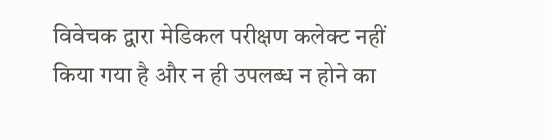विवेचक द्वारा मेडिकल परीक्षण कलेक्ट नहीं किया गया है और न ही उपलब्ध न होने का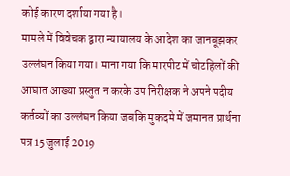कोई कारण दर्शाया गया है।
मामले में विवेचक द्वारा न्यायालय के आदेश का जानबूझकर उल्लंघन किया गया। माना गया कि मारपीट में चोटहिलों की आघात आख्या प्रस्तुत न करके उप निरीक्षक ने अपने पदीय कर्तव्यों का उल्लंघन किया जबकि मुकदमे में जमानत प्रार्थना पत्र 15 जुलाई 2019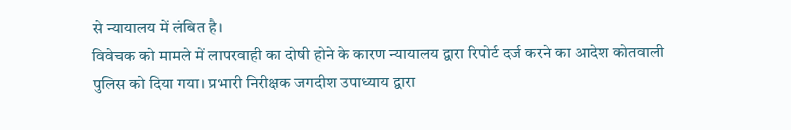से न्यायालय में लंबित है।
विवेचक को मामले में लापरवाही का दोषी होने के कारण न्यायालय द्वारा रिपोर्ट दर्ज करने का आदेश कोतवाली पुलिस को दिया गया। प्रभारी निरीक्षक जगदीश उपाध्याय द्वारा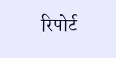रिपोर्ट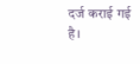दर्ज कराई गई है।